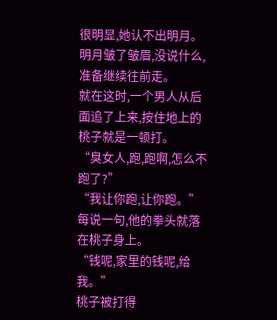很明显,她认不出明月。
明月皱了皱眉,没说什么,准备继续往前走。
就在这时,一个男人从后面追了上来,按住地上的桃子就是一顿打。
“臭女人,跑,跑啊,怎么不跑了?”
“我让你跑,让你跑。”
每说一句,他的拳头就落在桃子身上。
“钱呢,家里的钱呢,给我。”
桃子被打得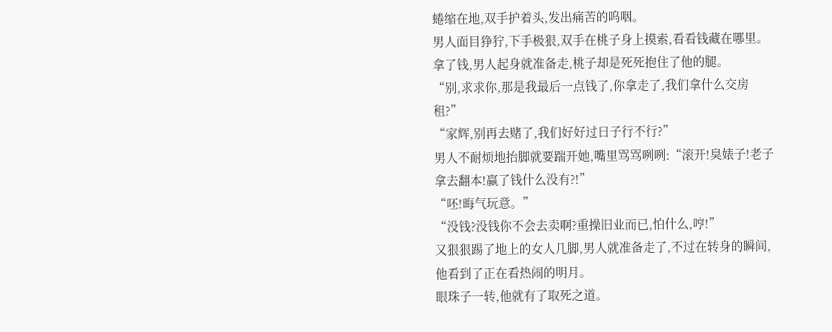蜷缩在地,双手护着头,发出痛苦的呜咽。
男人面目狰狞,下手极狠,双手在桃子身上摸索,看看钱藏在哪里。
拿了钱,男人起身就准备走,桃子却是死死抱住了他的腿。
“别,求求你,那是我最后一点钱了,你拿走了,我们拿什么交房租?”
“家辉,别再去赌了,我们好好过日子行不行?”
男人不耐烦地抬脚就要踹开她,嘴里骂骂咧咧:“滚开!臭婊子!老子拿去翻本!赢了钱什么没有?!”
“呸!晦气玩意。”
“没钱?没钱你不会去卖啊?重操旧业而已,怕什么,哼!”
又狠狠踢了地上的女人几脚,男人就准备走了,不过在转身的瞬间,他看到了正在看热闹的明月。
眼珠子一转,他就有了取死之道。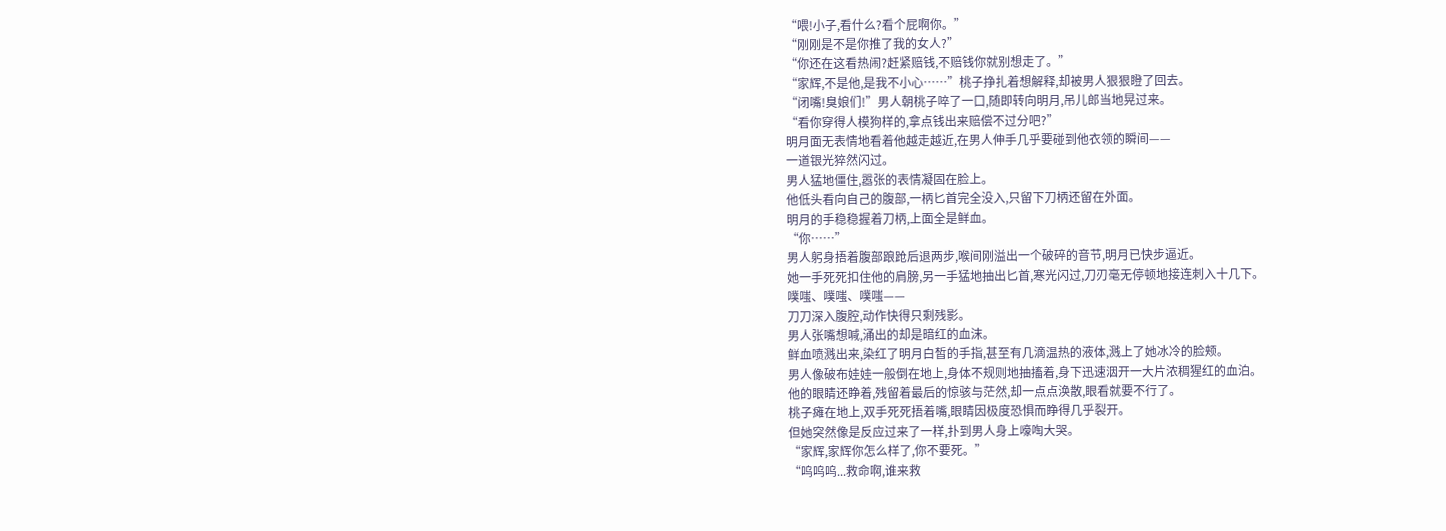“喂!小子,看什么?看个屁啊你。”
“刚刚是不是你推了我的女人?”
“你还在这看热闹?赶紧赔钱,不赔钱你就别想走了。”
“家辉,不是他,是我不小心……”桃子挣扎着想解释,却被男人狠狠瞪了回去。
“闭嘴!臭娘们!”男人朝桃子啐了一口,随即转向明月,吊儿郎当地晃过来。
“看你穿得人模狗样的,拿点钱出来赔偿不过分吧?”
明月面无表情地看着他越走越近,在男人伸手几乎要碰到他衣领的瞬间——
一道银光猝然闪过。
男人猛地僵住,嚣张的表情凝固在脸上。
他低头看向自己的腹部,一柄匕首完全没入,只留下刀柄还留在外面。
明月的手稳稳握着刀柄,上面全是鲜血。
“你……”
男人躬身捂着腹部踉跄后退两步,喉间刚溢出一个破碎的音节,明月已快步逼近。
她一手死死扣住他的肩膀,另一手猛地抽出匕首,寒光闪过,刀刃毫无停顿地接连刺入十几下。
噗嗤、噗嗤、噗嗤——
刀刀深入腹腔,动作快得只剩残影。
男人张嘴想喊,涌出的却是暗红的血沫。
鲜血喷溅出来,染红了明月白皙的手指,甚至有几滴温热的液体,溅上了她冰冷的脸颊。
男人像破布娃娃一般倒在地上,身体不规则地抽搐着,身下迅速洇开一大片浓稠猩红的血泊。
他的眼睛还睁着,残留着最后的惊骇与茫然,却一点点涣散,眼看就要不行了。
桃子瘫在地上,双手死死捂着嘴,眼睛因极度恐惧而睁得几乎裂开。
但她突然像是反应过来了一样,扑到男人身上嚎啕大哭。
“家辉,家辉你怎么样了,你不要死。”
“呜呜呜...救命啊,谁来救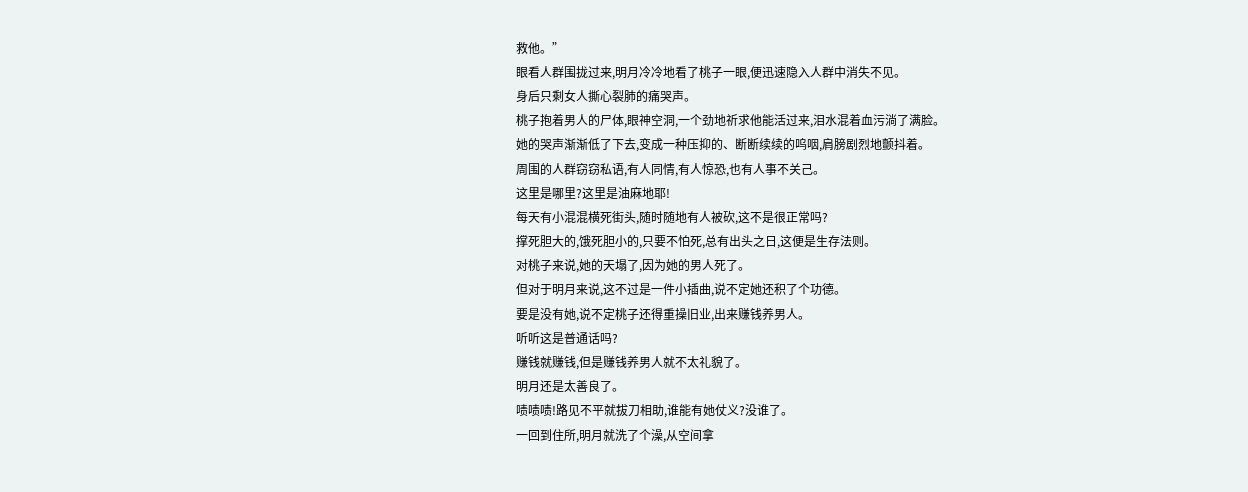救他。”
眼看人群围拢过来,明月冷冷地看了桃子一眼,便迅速隐入人群中消失不见。
身后只剩女人撕心裂肺的痛哭声。
桃子抱着男人的尸体,眼神空洞,一个劲地祈求他能活过来,泪水混着血污淌了满脸。
她的哭声渐渐低了下去,变成一种压抑的、断断续续的呜咽,肩膀剧烈地颤抖着。
周围的人群窃窃私语,有人同情,有人惊恐,也有人事不关己。
这里是哪里?这里是油麻地耶!
每天有小混混横死街头,随时随地有人被砍,这不是很正常吗?
撑死胆大的,饿死胆小的,只要不怕死,总有出头之日,这便是生存法则。
对桃子来说,她的天塌了,因为她的男人死了。
但对于明月来说,这不过是一件小插曲,说不定她还积了个功德。
要是没有她,说不定桃子还得重操旧业,出来赚钱养男人。
听听这是普通话吗?
赚钱就赚钱,但是赚钱养男人就不太礼貌了。
明月还是太善良了。
啧啧啧!路见不平就拔刀相助,谁能有她仗义?没谁了。
一回到住所,明月就洗了个澡,从空间拿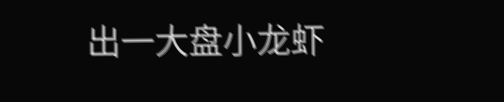出一大盘小龙虾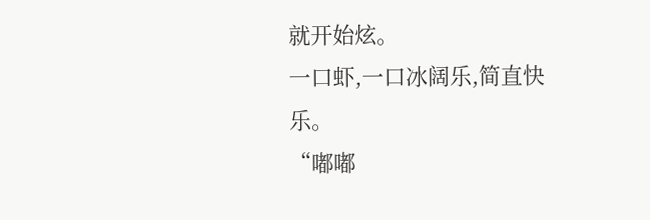就开始炫。
一口虾,一口冰阔乐,简直快乐。
“嘟嘟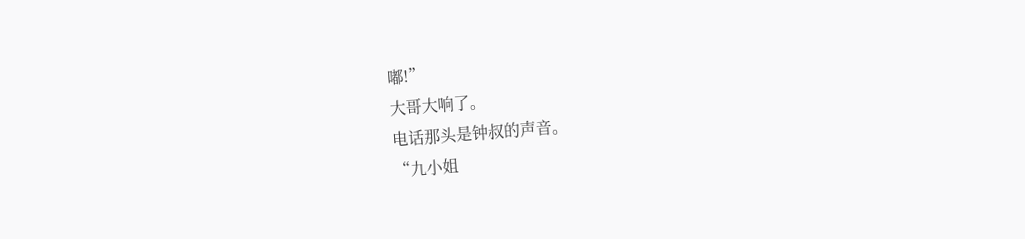嘟!”
大哥大响了。
电话那头是钟叔的声音。
“九小姐